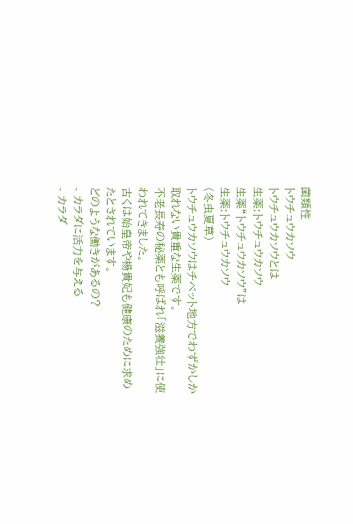菌類性
トウチュウカソウ
トウチュウカソウとは
生薬:トウチュウカソウ
生薬“トウチュウカソウ”は
生薬:トウチュウカソウ
(冬虫夏草)
トウチュウカソウはチベット地方でわずかしか取れない貴重な生薬です。
不老長寿の秘薬とも呼ばれ「滋養強壮」に使われてきました。
古くは始皇帝や楊貴妃も健康のために求めたとされています。
どのような働きがあるの?
- カラダに活力を与える
- カラダ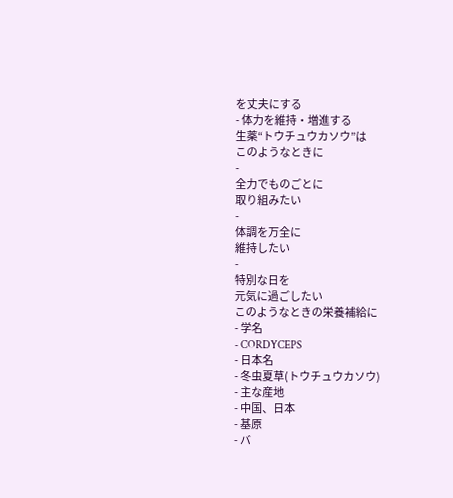を丈夫にする
- 体力を維持・増進する
生薬“トウチュウカソウ”は
このようなときに
-
全力でものごとに
取り組みたい
-
体調を万全に
維持したい
-
特別な日を
元気に過ごしたい
このようなときの栄養補給に
- 学名
- CORDYCEPS
- 日本名
- 冬虫夏草(トウチュウカソウ)
- 主な産地
- 中国、日本
- 基原
- バ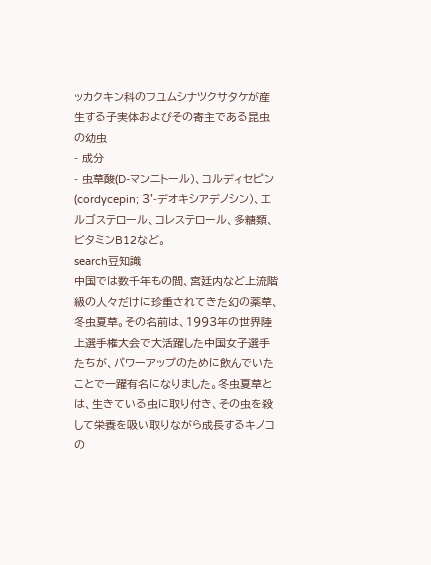ッカクキン科のフユムシナツクサタケが産生する子実体およびその寄主である昆虫の幼虫
- 成分
- 虫草酸(D-マンニトール)、コルディセピン(cordycepin; 3'-デオキシアデノシン)、エルゴステロール、コレステロール、多糖類、ビタミンB12など。
search豆知識
中国では数千年もの間、宮廷内など上流階級の人々だけに珍重されてきた幻の薬草、冬虫夏草。その名前は、1993年の世界陸上選手権大会で大活躍した中国女子選手たちが、パワーアップのために飲んでいたことで一躍有名になりました。冬虫夏草とは、生きている虫に取り付き、その虫を殺して栄養を吸い取りながら成長するキノコの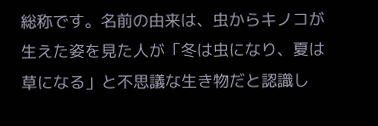総称です。名前の由来は、虫からキノコが生えた姿を見た人が「冬は虫になり、夏は草になる」と不思議な生き物だと認識し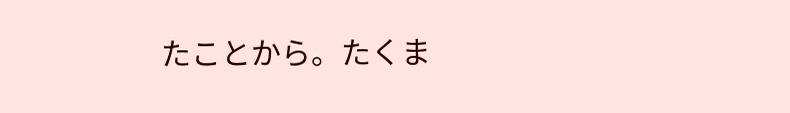たことから。たくま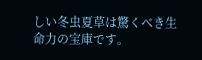しい冬虫夏草は驚くべき生命力の宝庫です。